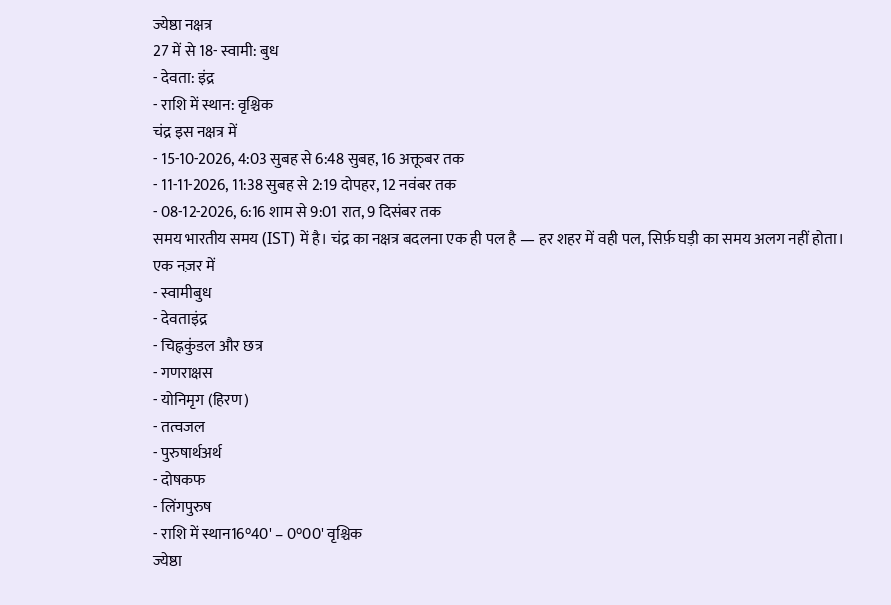ज्येष्ठा नक्षत्र
27 में से 18- स्वामी: बुध
- देवता: इंद्र
- राशि में स्थान: वृश्चिक
चंद्र इस नक्षत्र में
- 15-10-2026, 4:03 सुबह से 6:48 सुबह, 16 अक्तूबर तक
- 11-11-2026, 11:38 सुबह से 2:19 दोपहर, 12 नवंबर तक
- 08-12-2026, 6:16 शाम से 9:01 रात, 9 दिसंबर तक
समय भारतीय समय (IST) में है। चंद्र का नक्षत्र बदलना एक ही पल है — हर शहर में वही पल, सिर्फ़ घड़ी का समय अलग नहीं होता।
एक नज़र में
- स्वामीबुध
- देवताइंद्र
- चिह्नकुंडल और छत्र
- गणराक्षस
- योनिमृग (हिरण)
- तत्वजल
- पुरुषार्थअर्थ
- दोषकफ
- लिंगपुरुष
- राशि में स्थान16°40' – 0°00' वृश्चिक
ज्येष्ठा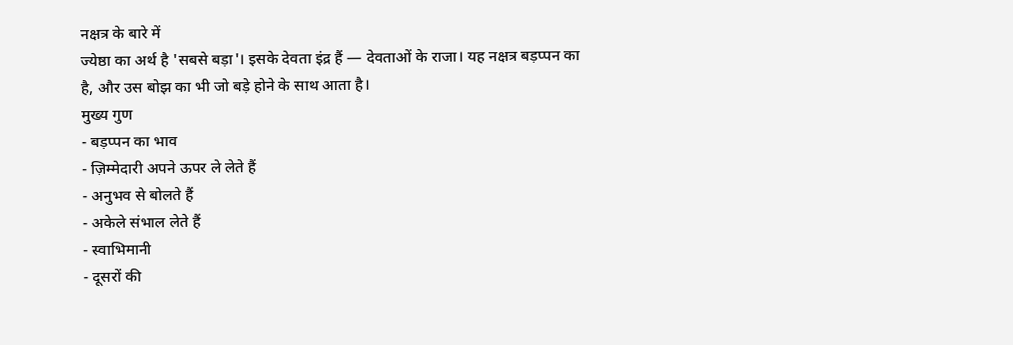नक्षत्र के बारे में
ज्येष्ठा का अर्थ है 'सबसे बड़ा'। इसके देवता इंद्र हैं — देवताओं के राजा। यह नक्षत्र बड़प्पन का है, और उस बोझ का भी जो बड़े होने के साथ आता है।
मुख्य गुण
- बड़प्पन का भाव
- ज़िम्मेदारी अपने ऊपर ले लेते हैं
- अनुभव से बोलते हैं
- अकेले संभाल लेते हैं
- स्वाभिमानी
- दूसरों की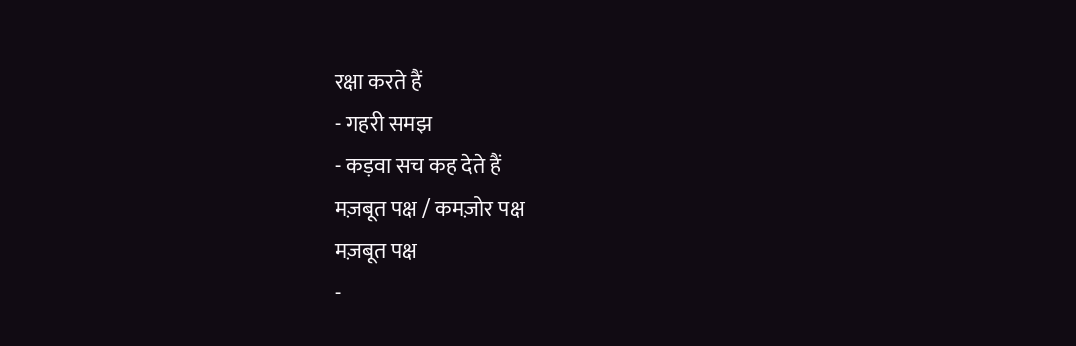रक्षा करते हैं
- गहरी समझ
- कड़वा सच कह देते हैं
मज़बूत पक्ष / कमज़ोर पक्ष
मज़बूत पक्ष
-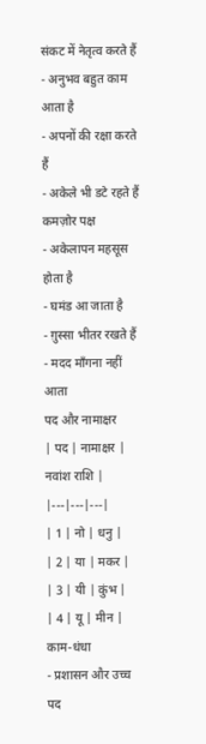संकट में नेतृत्व करते हैं
- अनुभव बहुत काम आता है
- अपनों की रक्षा करते हैं
- अकेले भी डटे रहते हैं
कमज़ोर पक्ष
- अकेलापन महसूस होता है
- घमंड आ जाता है
- ग़ुस्सा भीतर रखते हैं
- मदद माँगना नहीं आता
पद और नामाक्षर
| पद | नामाक्षर | नवांश राशि |
|---|---|---|
| 1 | नो | धनु |
| 2 | या | मकर |
| 3 | यी | कुंभ |
| 4 | यू | मीन |
काम-धंधा
- प्रशासन और उच्च पद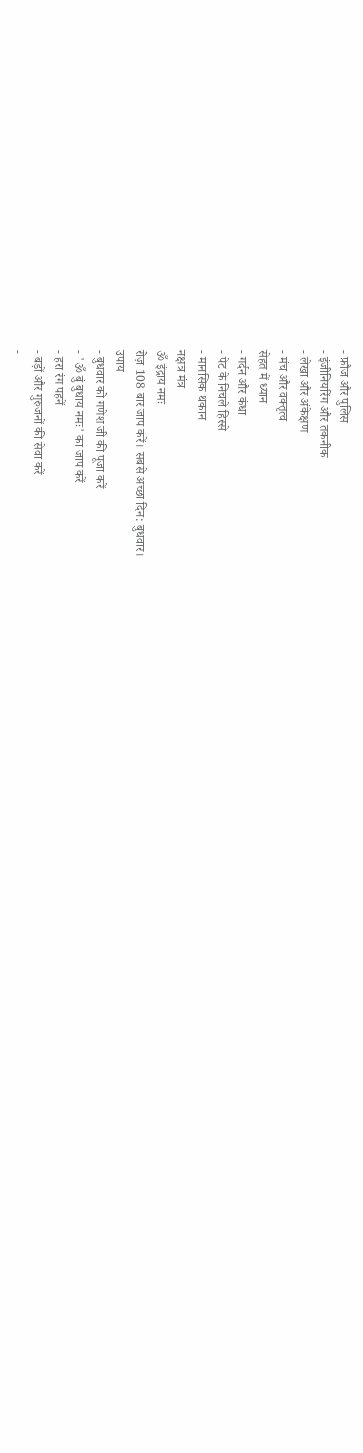- फ़ौज और पुलिस
- इंजीनियरिंग और तकनीक
- लेखा और अंकेक्षण
- मंच और वक्तृत्व
सेहत में ध्यान
- गर्दन और कंधा
- पेट के निचले हिस्से
- मानसिक थकान
नक्षत्र मंत्र
ॐ इंद्राय नमः
रोज़ 108 बार जाप करें। सबसे अच्छा दिन: बुधवार।
उपाय
- बुधवार को गणेश जी की पूजा करें
- 'ॐ बुं बुधाय नमः' का जाप करें
- हरा रंग पहनें
- बड़ों और गुरुजनों की सेवा करें
-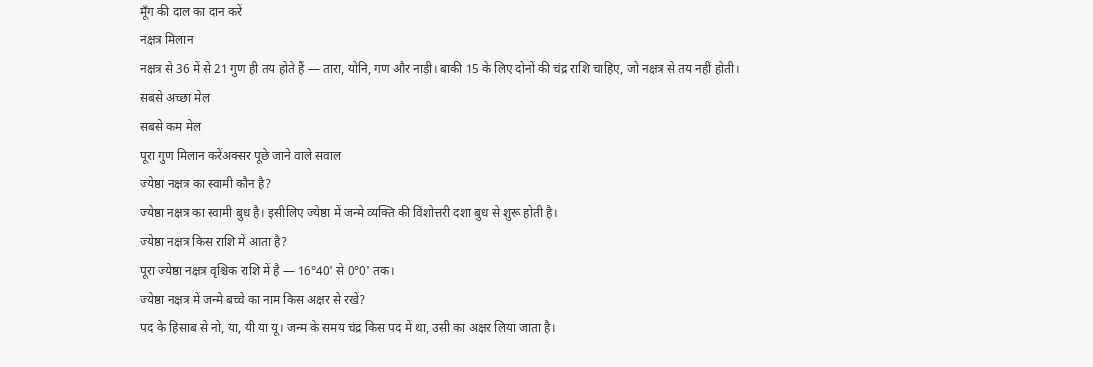मूँग की दाल का दान करें
नक्षत्र मिलान
नक्षत्र से 36 में से 21 गुण ही तय होते हैं — तारा, योनि, गण और नाड़ी। बाकी 15 के लिए दोनों की चंद्र राशि चाहिए, जो नक्षत्र से तय नहीं होती।
सबसे अच्छा मेल
सबसे कम मेल
पूरा गुण मिलान करेंअक्सर पूछे जाने वाले सवाल
ज्येष्ठा नक्षत्र का स्वामी कौन है?
ज्येष्ठा नक्षत्र का स्वामी बुध है। इसीलिए ज्येष्ठा में जन्मे व्यक्ति की विंशोत्तरी दशा बुध से शुरू होती है।
ज्येष्ठा नक्षत्र किस राशि में आता है?
पूरा ज्येष्ठा नक्षत्र वृश्चिक राशि में है — 16°40' से 0°0' तक।
ज्येष्ठा नक्षत्र में जन्मे बच्चे का नाम किस अक्षर से रखें?
पद के हिसाब से नो, या, यी या यू। जन्म के समय चंद्र किस पद में था, उसी का अक्षर लिया जाता है।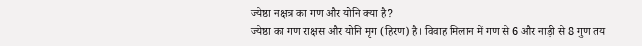ज्येष्ठा नक्षत्र का गण और योनि क्या है?
ज्येष्ठा का गण राक्षस और योनि मृग (हिरण) है। विवाह मिलान में गण से 6 और नाड़ी से 8 गुण तय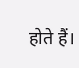होते हैं।